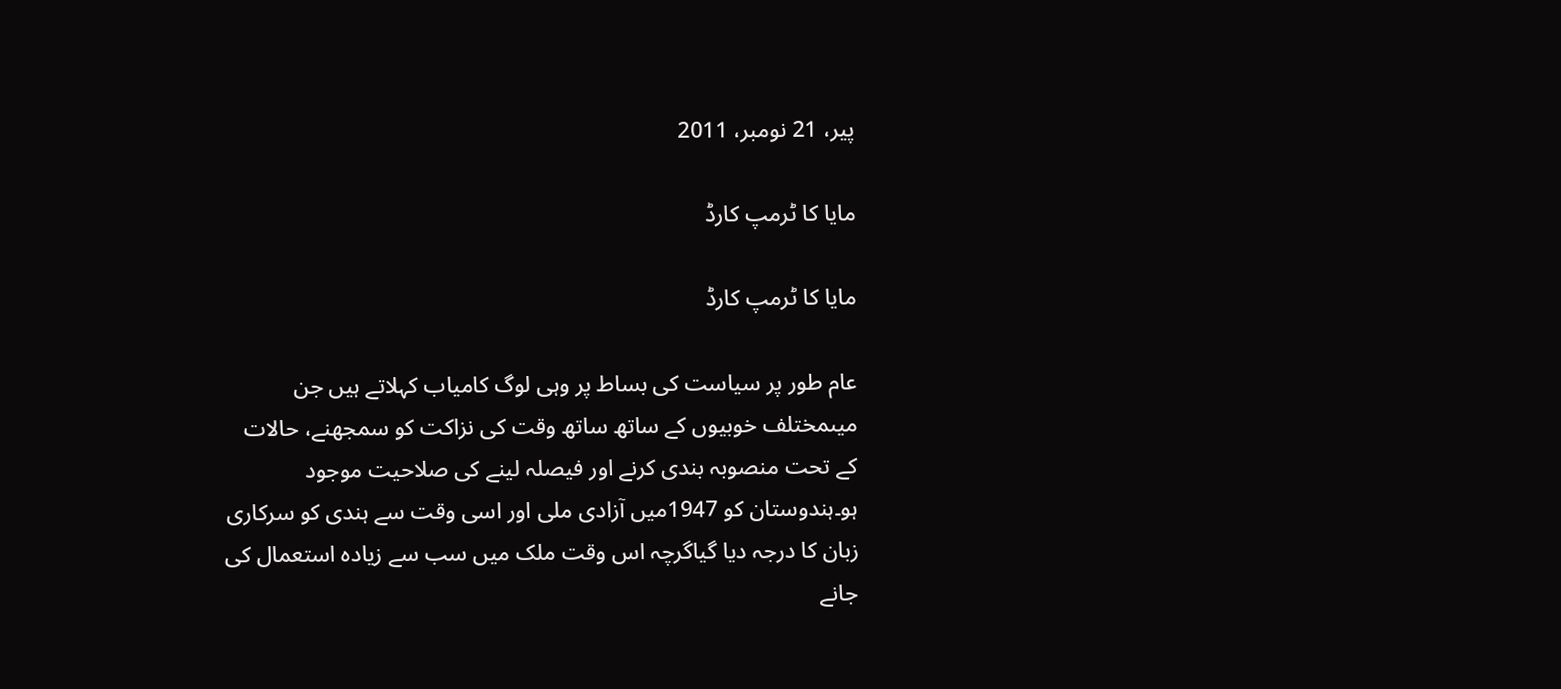پیر، 21 نومبر، 2011

مایا کا ٹرمپ کارڈ

مایا کا ٹرمپ کارڈ

عام طور پر سیاست کی بساط پر وہی لوگ کامیاب کہلاتے ہیں جن میںمختلف خوبیوں کے ساتھ ساتھ وقت کی نزاکت کو سمجھنے، حالات کے تحت منصوبہ بندی کرنے اور فیصلہ لینے کی صلاحیت موجود ہو۔ہندوستان کو 1947میں آزادی ملی اور اسی وقت سے ہندی کو سرکاری زبان کا درجہ دیا گیاگرچہ اس وقت ملک میں سب سے زیادہ استعمال کی جانے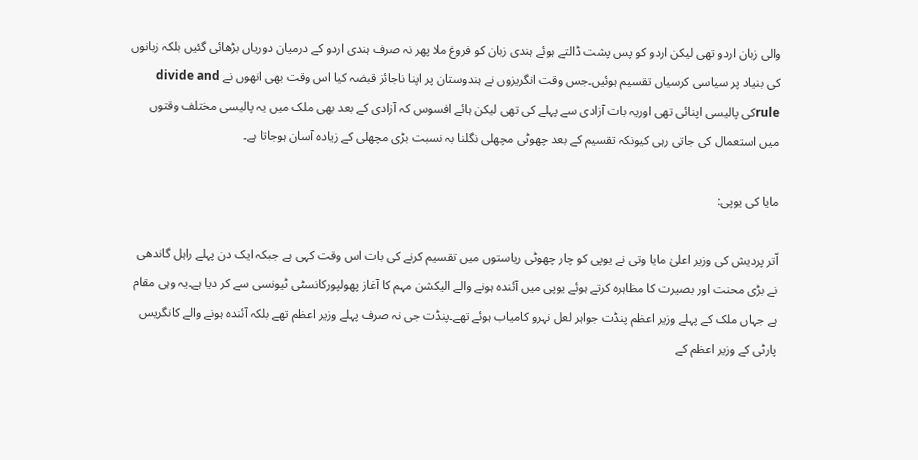والی زبان اردو تھی لیکن اردو کو پس پشت ڈالتے ہوئے ہندی زبان کو فروغ ملا پھر نہ صرف ہندی اردو کے درمیان دوریاں بڑھائی گئیں بلکہ زبانوں کی بنیاد پر سیاسی کرسیاں تقسیم ہوئیں۔جس وقت انگریزوں نے ہندوستان پر اپنا ناجائز قبضہ کیا اس وقت بھی انھوں نے divide and ruleکی پالیسی اپنائی تھی اوریہ بات آزادی سے پہلے کی تھی لیکن ہائے افسوس کہ آزادی کے بعد بھی ملک میں یہ پالیسی مختلف وقتوں میں استعمال کی جاتی رہی کیونکہ تقسیم کے بعد چھوٹی مچھلی نگلنا بہ نسبت بڑی مچھلی کے زیادہ آسان ہوجاتا ہے۔

مایا کی یوپی:

اّتر پردیش کی وزیر اعلیٰ مایا وتی نے یوپی کو چار چھوٹی ریاستوں میں تقسیم کرنے کی بات اس وقت کہی ہے جبکہ ایک دن پہلے راہل گاندھی نے بڑی محنت اور بصیرت کا مظاہرہ کرتے ہوئے یوپی میں آئندہ ہونے والے الیکشن مہم کا آغاز پھولپورکانسٹی ٹیونسی سے کر دیا ہے۔یہ وہی مقام ہے جہاں ملک کے پہلے وزیر اعظم پنڈت جواہر لعل نہرو کامیاب ہوئے تھے۔پنڈت جی نہ صرف پہلے وزیر اعظم تھے بلکہ آئندہ ہونے والے کانگریس پارٹی کے وزیر اعظم کے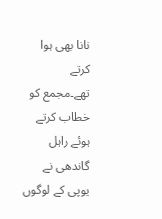نانا بھی ہوا کرتے تھے۔مجمع کو خطاب کرتے ہوئے راہل گاندھی نے یوپی کے لوگوں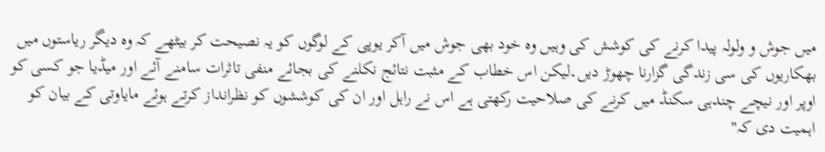میں جوش و ولولہ پیدا کرنے کی کوشش کی وہیں وہ خود بھی جوش میں آکر یوپی کے لوگوں کو یہ نصیحت کر بیٹھے کہ وہ دیگر ریاستوں میں بھکاریوں کی سی زندگی گزارنا چھوڑ دیں۔لیکن اس خطاب کے مثبت نتائج نکلنے کی بجائے منفی تاثرات سامنے آئے اور میڈیا جو کسی کو اوپر اور نیچے چندہی سکنڈ میں کرنے کی صلاحیت رکھتی ہے اس نے راہل اور ان کی کوششوں کو نظرانداز کرتے ہوئے مایاوتی کے بیان کو اہمیت دی کہ"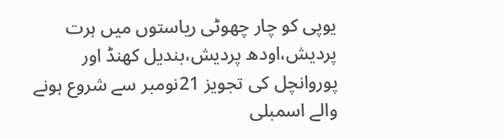یوپی کو چار چھوٹی ریاستوں میں ہرت پردیش،اودھ پردیش،بندیل کھنڈ اور پوروانچل کی تجویز 21نومبر سے شروع ہونے والے اسمبلی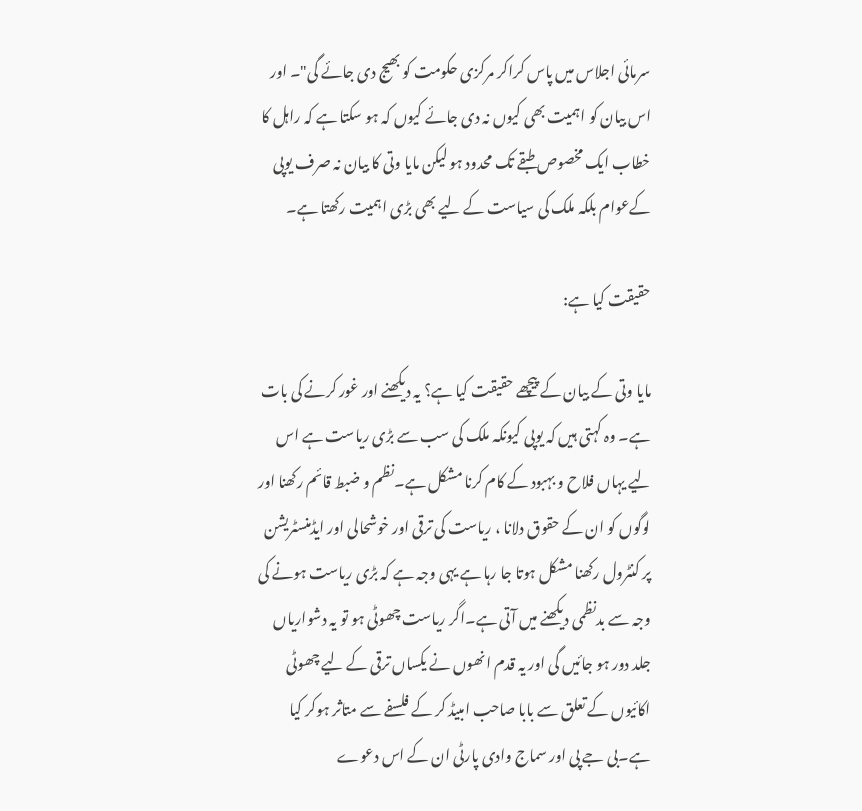سرمائی اجلاس میں پاس کراکر مرکزی حکومت کو بھیج دی جائے گی"۔ اور اس بیان کو اہمیت بھی کیوں نہ دی جائے کیوں کہ ہو سکتا ہے کہ راہل کا خطاب ایک مخصوص طبقے تک محدود ہو لیکن مایا وتی کا بیان نہ صرف یوپی کےعوام بلکہ ملک کی سیاست کے لیے بھی بڑی اہمیت رکھتا ہے۔

حقیقت کیا ہے:

مایا وتی کے بیان کے پیچھے حقیقت کیا ہے؟ یہ دیکھنے اور غور کرنے کی بات ہے۔ وہ کہتی ہیں کہ یوپی کیونکہ ملک کی سب سے بڑی ریاست ہے اس لیے یہاں فلاح و بہبود کے کام کرنا مشکل ہے۔نظم و ضبط قائم رکھنا اور لوگوں کو ان کے حقوق دلانا ، ریاست کی ترقی اور خوشحالی اور ایڈمنسٹریشن پر کنٹرول رکھنا مشکل ہوتا جا رہا ہے یہی وجہ ہے کہ بڑی ریاست ہونے کی وجہ سے بدنظمی دیکھنے میں آتی ہے۔اگر ریاست چھوٹی ہو تو یہ دشواریاں جلد دور ہو جائیں گی اور یہ قدم انھوں نے یکساں ترقی کے لیے چھوٹی اکائیوں کے تعلق سے بابا صاحب امبیڈ کر کے فلسفے سے متاثر ہوکر کیا ہے۔بی جے پی اور سماج وادی پارٹی ان کے اس دعوے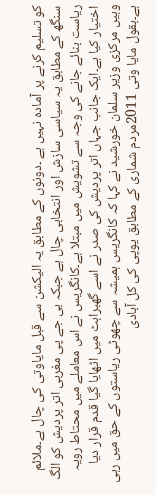کو تسلیم کرنے پر آمادہ نہیں ہے ۔دونوں کے مطابق یہ الیکشن سے قبل مایاوتی کی چال ہے۔ملائم سنگھ کے مطابق یہ سیاسی سازش اور انتخابی چال ہے جبکہ بی جے پی مغربی اتر پردیش کو الگ ریاست بنائے جانے کی وجہ سے تشویش میں مبتلا ہے۔کانگریس نے اس معاملے میں محتاط رویہ اختیار کیا ہے۔ایک جانب جہاں اتر پردیش کی صدر نے اسے گھبراہٹ میں اٹھایا گیا قدم قرار دیا وہیں مرکزی وزیر سلمان خورشید نے کہا کہ کانگریس ہمیشہ سے چھوٹی ریاستوں کے حق میں رہی ہے۔بقول مایا وتی 2011مردم شماری کے مطابق یوپی کی کل آبادی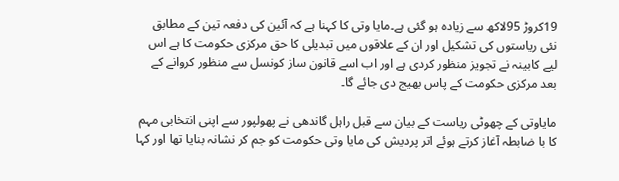19کروڑ 95لاکھ سے زیادہ ہو گئی ہے۔مایا وتی کا کہنا ہے کہ آئین کی دفعہ تین کے مطابق نئی ریاستوں کی تشکیل اور ان کے علاقوں میں تبدیلی کا حق مرکزی حکومت کا ہے اس لیے کابینہ نے تجویز منظور کردی ہے اور اب اسے قانون ساز کونسل سے منظور کروانے کے بعد مرکزی حکومت کے پاس بھیج دی جائے گا۔

مایاوتی کے چھوٹی ریاست کے بیان سے قبل راہل گاندھی نے پھولپور سے اپنی انتخابی مہم کا با ضابطہ آغاز کرتے ہوئے اتر پردیش کی مایا وتی حکومت کو جم کر نشانہ بنایا تھا اور کہا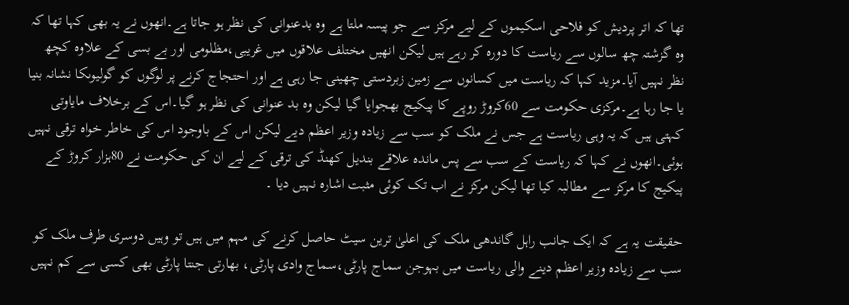تھا کہ اتر پردیش کو فلاحی اسکیموں کے لیے مرکز سے جو پیسہ ملتا ہے وہ بدعنوانی کی نظر ہو جاتا ہے۔انھوں نے یہ بھی کہا تھا کہ وہ گزشتہ چھ سالوں سے ریاست کا دورہ کر رہے ہیں لیکن انھیں مختلف علاقوں میں غریبی،مظلومی اور بے بسی کے علاوہ کچھ نظر نہیں آیا۔مزید کہا کہ ریاست میں کسانوں سے زمین زبردستی چھینی جا رہی ہے اور احتجاج کرنے پر لوگوں کو گولیوںکا نشانہ بنیا یا جا رہا ہے۔مرکزی حکومت سے 60کروڑ روپے کا پیکیج بھجوایا گیا لیکن وہ بد عنوانی کی نظر ہو گیا۔اس کے برخلاف مایاوتی کہتی ہیں کہ یہ وہی ریاست ہے جس نے ملک کو سب سے زیادہ وزیر اعظم دیے لیکن اس کے باوجود اس کی خاطر خواہ ترقی نہیں ہوئی۔انھوں نے کہا کہ ریاست کے سب سے پس ماندہ علاقے بندیل کھنڈ کی ترقی کے لیے ان کی حکومت نے 80ہزار کروڑ کے پیکیج کا مرکز سے مطالبہ کیا تھا لیکن مرکز نے اب تک کوئی مثبت اشارہ نہیں دیا ۔

حقیقت یہ ہے کہ ایک جانب راہل گاندھی ملک کی اعلیٰ ترین سیٹ حاصل کرنے کی مہم میں ہیں تو وہیں دوسری طرف ملک کو سب سے زیادہ وزیر اعظم دینے والی ریاست میں بہوجن سماج پارٹی،سماج وادی پارٹی، بھارتی جنتا پارٹی بھی کسی سے کم نہیں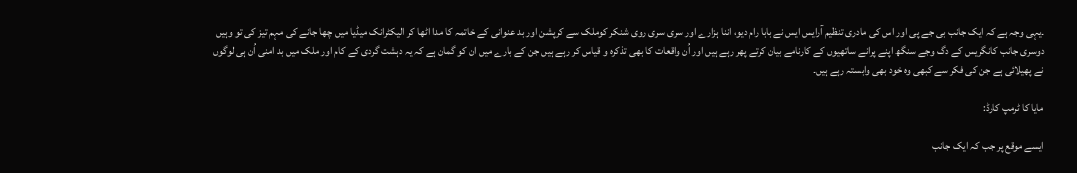۔یہی وجہ ہے کہ ایک جانب بی جے پی اور اس کی مادری تنظیم آرایس ایس نے بابا رام دیو، اننا ہزارے اور سری سری روی شنکر کوملک سے کرپشن اور بد عنوانی کے خاتمہ کا مدا اٹھا کر الیکٹرانک میڈیا میں چھا جانے کی مہم تیز کی تو وہیں دوسری جانب کانگریس کے دگ وجے سنگھ اپنے پرانے ساتھیوں کے کارنامے بیان کرتے پھر رہے ہیں اور اُن واقعات کا بھی تذکرہ و قیاس کر رہے ہیں جن کے بارے میں ان کو گمان ہے کہ یہ دہشت گردی کے کام اور ملک میں بد امنی اُن ہی لوگوں نے پھیلائی ہے جن کی فکر سے کبھی وہ خود بھی وابستہ رہے ہیں۔

مایا کا ٹرمپ کارڈ:

ایسے موقع پر جب کہ ایک جانب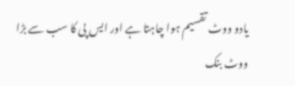یادو ووٹ تقسیم ہوا چاہتا ہے اور ایس پی کا سب سے بڑا ووٹ بنک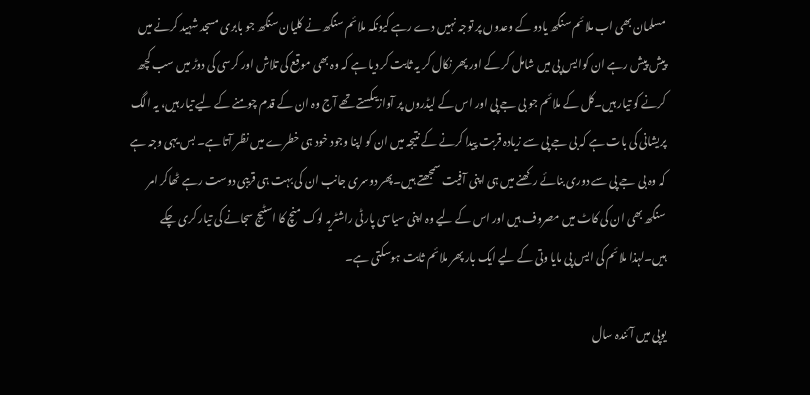مسلمان بھی اب ملائم سنگھ یادو کے وعدوں پر توجہ نہیں دے رہے کیونکہ ملائم سنگھ نے کلیان سنگھ جو بابری مسجد شہید کرنے میں پیش پیش رہے ان کوایس پی میں شامل کر کے اور پھر نکال کر یہ ثابت کر دیا ہے کہ وہ بھی موقع کی تلاش اور کرسی کی دوڑ میں سب کچھ کرنے کو تیار ہیں۔کل کے ملائم جو بی جے پی اور اس کے لیڈروں پر آوازیںکستے تھے آج وہ ان کے قدم چومنے کے لیے تیار ہیں، یہ الگ پریشانی کی بات ہے کہ بی جے پی سے زیادہ قربت پیدا کرنے کے نتیجہ میں ان کو اپنا وجود خود ہی خطرے میں نظر آتا ہے۔ بس یہی وجہ ہے کہ وہ بی جے پی سے دوری بنائے رکھنے میں ہی اپنی آفیت سمجھتے ہیں۔پھر دوسری جانب ان کی بہت ہی قریبی دوست رہے ٹھاکر امر سنگھ بھی ان کی کاٹ میں مصروف ہیں اور اس کے لیے وہ اپنی سیاسی پارٹی راشٹریہ لوک منچ کا اسٹیج سجانے کی تیار کری چکے ہیں۔لہذا ملائم کی ایس پی مایا وتی کے لیے ایک بار پھر ملائم ثابت ہوسکتی ہے۔

یوپی میں آئندہ سال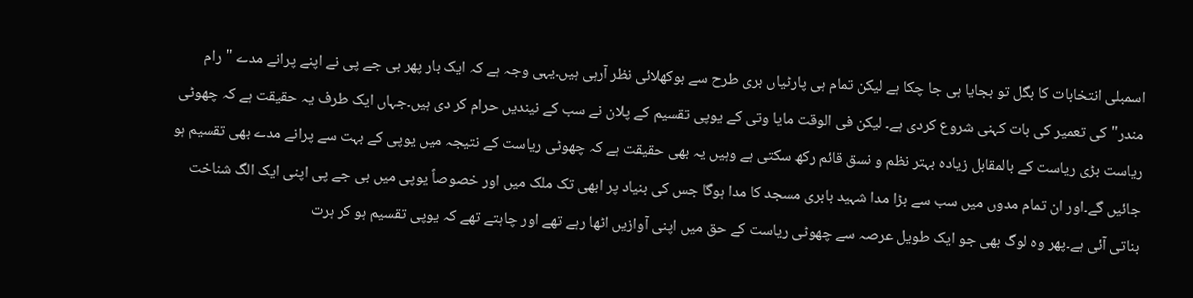اسمبلی انتخابات کا بگل تو بجایا ہی جا چکا ہے لیکن تمام ہی پارٹیاں بری طرح سے بوکھلائی نظر آرہی ہیں۔یہی وجہ ہے کہ ایک بار پھر بی جے پی نے اپنے پرانے مدے "رام مندر"کی تعمیر کی بات کہنی شروع کردی ہے۔ لیکن فی الوقت مایا وتی کے یوپی تقسیم کے پلان نے سب کے نیندیں حرام کر دی ہیں۔جہاں ایک طرف یہ حقیقت ہے کہ چھوٹی ریاست بڑی ریاست کے بالمقابل زیادہ بہتر نظم و نسق قائم رکھ سکتی ہے وہیں یہ بھی حقیقت ہے کہ چھوٹی ریاست کے نتیجہ میں یوپی کے بہت سے پرانے مدے بھی تقسیم ہو جائیں گے۔اور ان تمام مدوں میں سب سے بڑا مدا شہید بابری مسجد کا مدا ہوگا جس کی بنیاد پر ابھی تک ملک میں اور خصوصاً یوپی میں بی جے پی اپنی ایک الگ شناخت بناتی آئی ہے۔پھر وہ لوگ بھی جو ایک طویل عرصہ سے چھوٹی ریاست کے حق میں اپنی آوازیں اٹھا رہے تھے اور چاہتے تھے کہ یوپی تقسیم ہو کر ہرت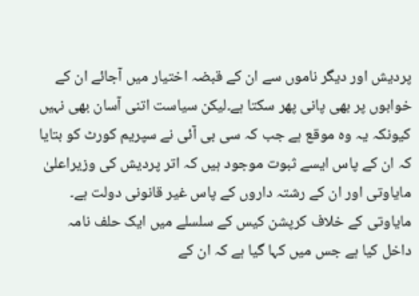پردیش اور دیگر ناموں سے ان کے قبضہ اختیار میں آجائے ان کے خوابوں پر بھی پانی پھر سکتا ہے۔لیکن سیاست اتنی آسان بھی نہیں کیونکہ یہ وہ موقع ہے جب کہ سی بی آئی نے سپریم کورٹ کو بتایا کہ ان کے پاس ایسے ثبوت موجود ہیں کہ اتر پردیش کی وزیراعلیٰ مایاوتی اور ان کے رشتہ داروں کے پاس غیر قانونی دولت ہے۔ مایاوتی کے خلاف کرپشن کیس کے سلسلے میں ایک حلف نامہ داخل کیا ہے جس میں کہا گیا ہے کہ ان کے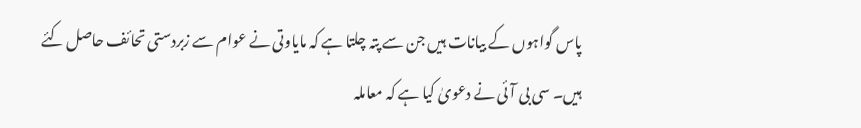پاس گواہوں کے بیانات ہیں جن سے پتہ چلتا ہے کہ مایاوتی نے عوام سے زبردستی تحائف حاصل کئے ہیں۔ سی بی آئی نے دعویٰ کیا ہے کہ معاملہ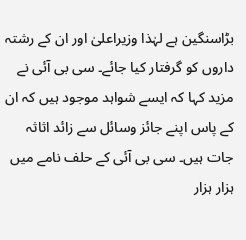بڑاسنگین ہے لہٰذا وزیراعلیٰ اور ان کے رشتہ داروں کو گرفتار کیا جائے۔ سی بی آئی نے مزید کہا کہ ایسے شواہد موجود ہیں کہ ان کے پاس اپنے جائز وسائل سے زائد اثاثہ جات ہیں۔ سی بی آئی کے حلف نامے میں ہزار ہزار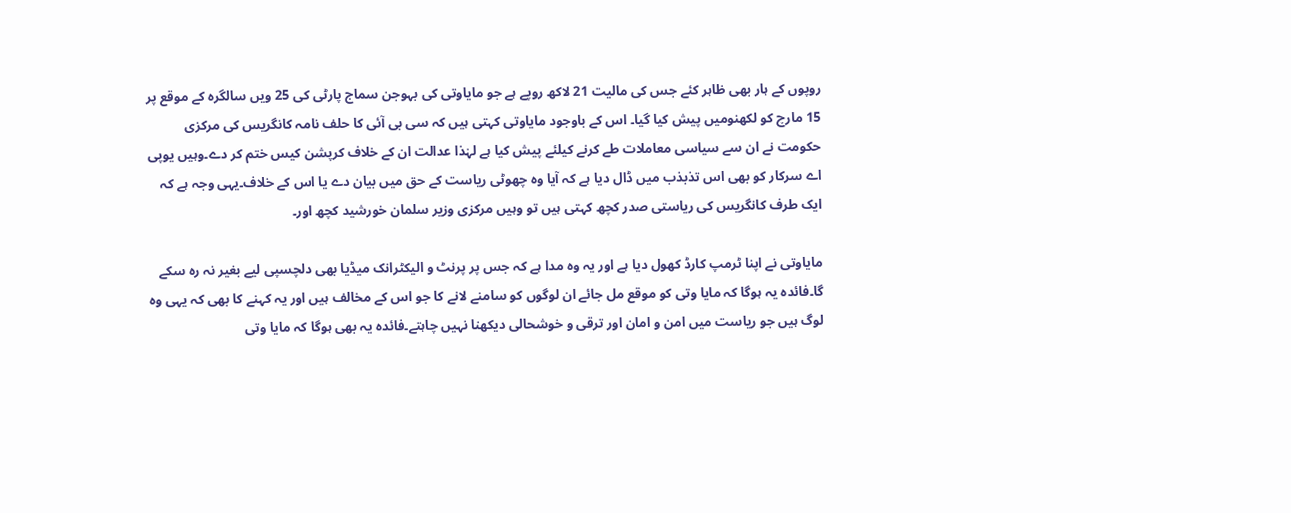روپوں کے ہار بھی ظاہر کئے جس کی مالیت 21 لاکھ روپے ہے جو مایاوتی کی بہوجن سماج پارٹی کی 25 ویں سالگرہ کے موقع پر 15 مارچ کو لکھنومیں پیش کیا گیا۔ اس کے باوجود مایاوتی کہتی ہیں کہ سی بی آئی کا حلف نامہ کانگریس کی مرکزی حکومت نے ان سے سیاسی معاملات طے کرنے کیلئے پیش کیا ہے لہٰذا عدالت ان کے خلاف کرپشن کیس ختم کر دے۔وہیں یوپی اے سرکار کو بھی اس تذبذب میں ڈال دیا ہے کہ آیا وہ چھوٹی ریاست کے حق میں بیان دے یا اس کے خلاف۔یہی وجہ ہے کہ ایک طرف کانگریس کی ریاستی صدر کچھ کہتی ہیں تو وہیں مرکزی وزیر سلمان خورشید کچھ اور۔

مایاوتی نے اپنا ٹرمپ کارڈ کھول دیا ہے اور یہ وہ مدا ہے کہ جس پر پرنٹ و الیکٹرانک میڈیا بھی دلچسپی لیے بغیر نہ رہ سکے گا۔فائدہ یہ ہوگا کہ مایا وتی کو موقع مل جائے ان لوگوں کو سامنے لانے کا جو اس کے مخالف ہیں اور یہ کہنے کا بھی کہ یہی وہ لوگ ہیں جو ریاست میں امن و امان اور ترقی و خوشحالی دیکھنا نہیں چاہتے۔فائدہ یہ بھی ہوگا کہ مایا وتی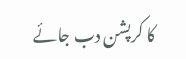کا کرپشن دب جائے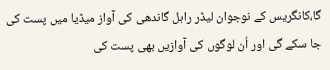گا،کانگریس کے نوجوان لیڈر راہل گاندھی کی آواز میڈیا میں پست کی جا سکے گی اور اُن لوگوں کی آوازیں بھی پست کی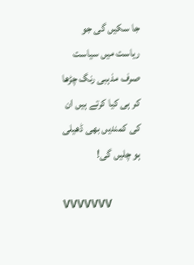جا سکیں گی جو ریاست میں سیاست صرف مذہبی رنگ چڑھا کر ہی کیا کرتے ہیں ان کی کمندیں بھی ڈھیلی ہو چلیں گی!

vvvvvvv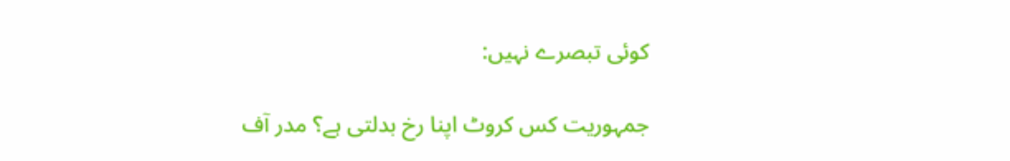کوئی تبصرے نہیں:

جمہوریت کس کروٹ اپنا رخ بدلتی ہے؟ مدر آف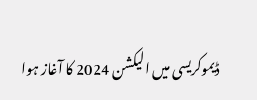ڈیموکریسی میں الیکشن 2024 کا آغاز ہوا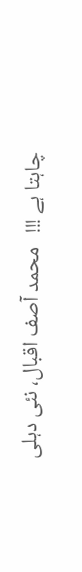چاہتا ہے !!!   محمد آصف اقبال، نئی دہلی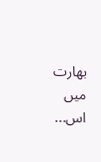بھارت میں اس...